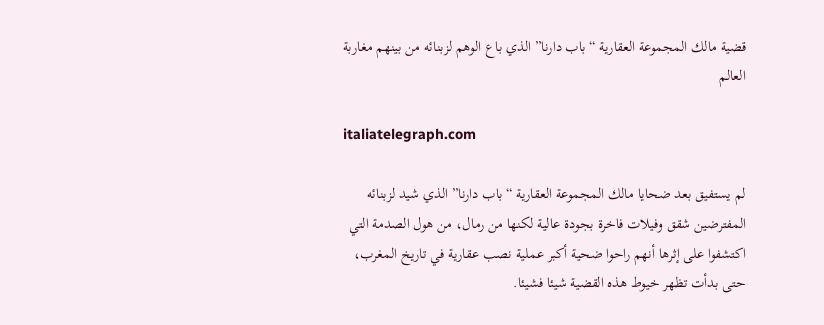قضية مالك المجموعة العقارية “باب دارنا” الذي باع الوهم لزبنائه من بينهم مغاربة العالم

italiatelegraph.com

لم يستفيق بعد ضحايا مالك المجموعة العقارية “باب دارنا” الذي شيد لزبنائه المفترضين شقق وفيلات فاخرة بجودة عالية لكنها من رمال، من هول الصدمة التي اكتشفوا على إثرها أنهم راحوا ضحية أكبر عملية نصب عقارية في تاريخ المغرب، حتى بدأت تظهر خيوط هذه القضية شيئا فشيئا.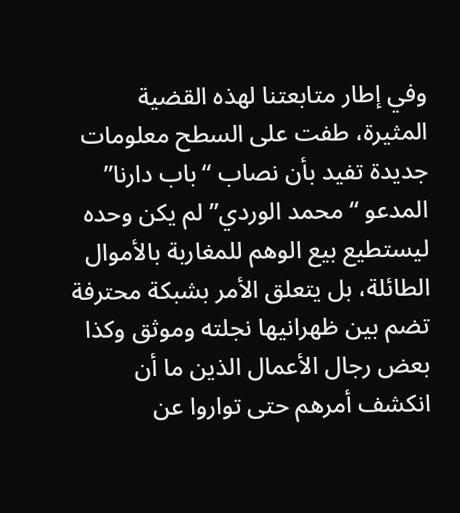وفي إطار متابعتنا لهذه القضية المثيرة، طفت على السطح معلومات جديدة تفيد بأن نصاب “باب دارنا” المدعو “محمد الوردي” لم يكن وحده ليستطيع بيع الوهم للمغاربة بالأموال الطائلة، بل يتعلق الأمر بشبكة محترفة تضم بين ظهرانيها نجلته وموثق وكذا بعض رجال الأعمال الذين ما أن انكشف أمرهم حتى تواروا عن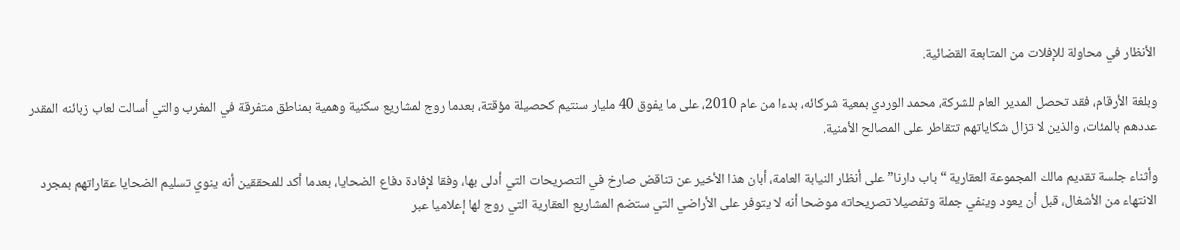الأنظار في محاولة للإفلات من المتابعة القضائية.

وبلغة الأرقام، فقد تحصل المدير العام للشركة، محمد الوردي بمعية شركائه، بدءا من عام 2010، على ما يفوق 40 مليار سنتيم كحصيلة مؤقتة، بعدما روج لمشاريع سكنية وهمية بمناطق متفرقة في المغرب والتي أسالت لعاب زبائنه المقدر عددهم بالمئات، والذين لا تزال شكاياتهم تتقاطر على المصالح الأمنية.

وأثناء جلسة تقديم مالك المجموعة العقارية “باب دارنا” على أنظار النيابة العامة، أبان هذا الأخير عن تناقض صارخ في التصريحات التي أدلى بها، وفقا لإفادة دفاع الضحايا، بعدما أكد للمحققين أنه ينوي تسليم الضحايا عقاراتهم بمجرد الانتهاء من الأشغال، قبل أن يعود وينفي جملة وتفصيلا تصريحاته موضحا أنه لا يتوفر على الأراضي التي ستضم المشاريع العقارية التي روج لها إعلاميا عبر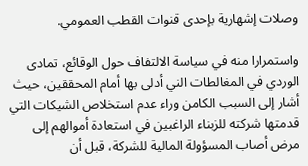وصلات إشهارية بإحدى قنوات القطب العمومي.

واستمرارا منه في سياسة الالتفاف حول الوقائع، تمادى الوردي في المغالطات الني أدلى بها أمام المحققين، حيث أشار إلى السبب الكامن وراء عدم استخلاص الشيكات التي قدمتها شركته للزبناء الراغبين في استعادة أموالهم إلى مرض أصاب المسؤولة المالية للشركة، قبل أن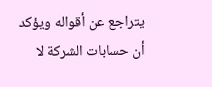يتراجع عن أقواله ويؤكد أن حسابات الشركة لا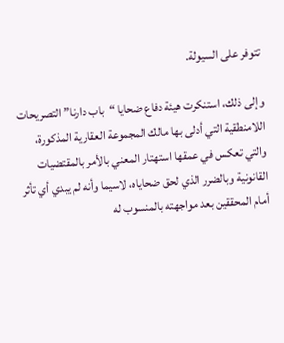تتوفر على السيولة.

وإلى ذلك، استنكرت هيئة دفاع ضحايا “باب دارنا” التصريحات اللامنطقية التي أدلى بها مالك المجموعة العقارية المذكورة، والتي تعكس في عمقها استهتار المعني بالأمر بالمقتضيات القانونية وبالضرر الذي لحق ضحاياه، لاسيما وأنه لم يبدي أي تأثر أمام المحققين بعد مواجهته بالمنسوب له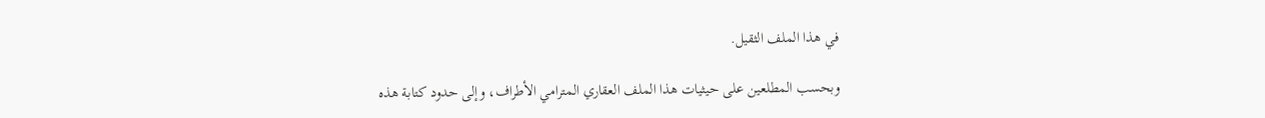في هذا الملف الثقيل.

وبحسب المطلعين على حيثيات هذا الملف العقاري المترامي الأطراف، وإلى حدود كتابة هذه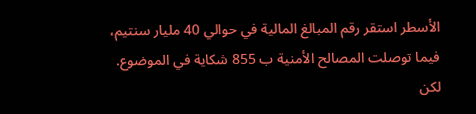الأسطر استقر رقم المبالغ المالية في حوالي 40 مليار سنتيم، فيما توصلت المصالح الأمنية ب 855 شكاية في الموضوع. لكن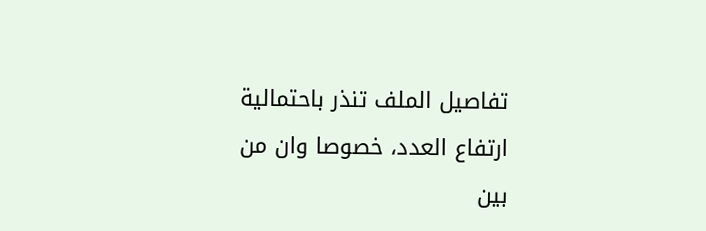تفاصيل الملف تنذر باحتمالية ارتفاع العدد، خصوصا وان من بين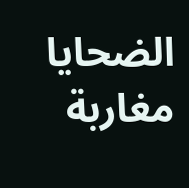الضحايا مغاربة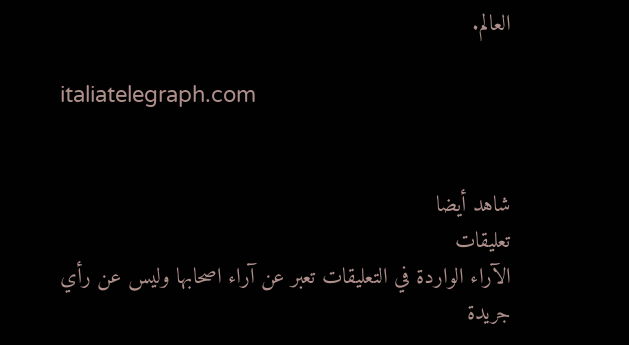العالم.

italiatelegraph.com


شاهد أيضا
تعليقات
الآراء الواردة في التعليقات تعبر عن آراء اصحابها وليس عن رأي جريدة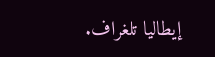إيطاليا تلغراف.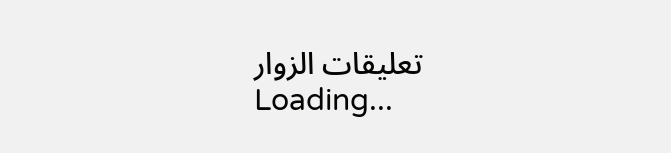تعليقات الزوار
Loading...